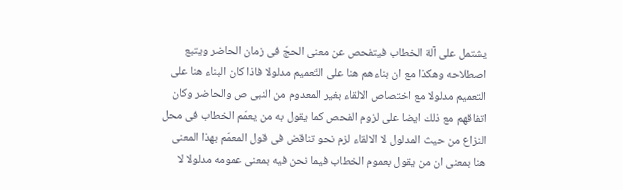يشتمل على آلة الخطاب فيتفحص عن معنى الحجّ فى زمان الحاضر ويتبع اصطلاحه وهكذا مع ان بناءهم هنا على التّعميم مدلولا فاذا كان البناء هنا على التعميم مدلولا مع اختصاص الالقاء بغير المعدوم من النبى ص والحاضر وكان اتفاقهم مع ذلك ايضا على لزوم الفحص كما يقول به من يعمّم الخطاب فى محل النزاع من حيث المدلول لا الالقاء لزم نحو تناقض فى قول المعمّم بهذا المعنى هنا بمعنى ان من يقول بعموم الخطاب فيما نحن فيه بمعنى عمومه مدلولا لا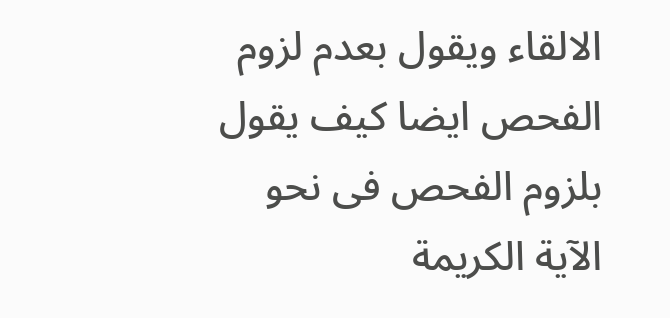الالقاء ويقول بعدم لزوم الفحص ايضا كيف يقول بلزوم الفحص فى نحو الآية الكريمة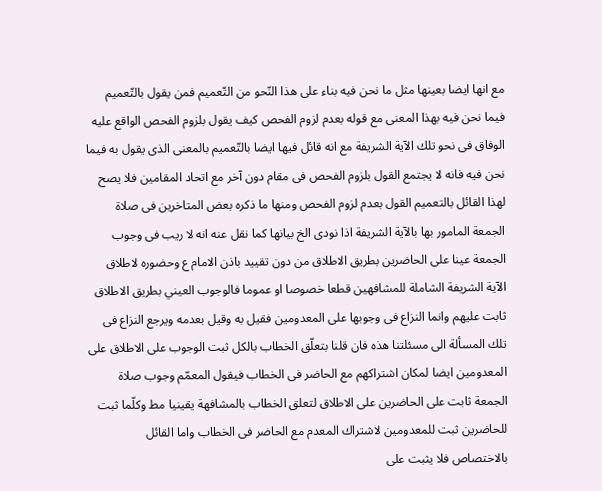مع انها ايضا بعينها مثل ما نحن فيه بناء على هذا النّحو من التّعميم فمن يقول بالتّعميم فيما نحن فيه بهذا المعنى مع قوله بعدم لزوم الفحص كيف يقول بلزوم الفحص الواقع عليه الوفاق فى نحو تلك الآية الشريفة مع انه قائل فيها ايضا بالتّعميم بالمعنى الذى يقول به فيما نحن فيه فانه لا يجتمع القول بلزوم الفحص فى مقام دون آخر مع اتحاد المقامين فلا يصح لهذا القائل بالتعميم القول بعدم لزوم الفحص ومنها ما ذكره بعض المتاخرين فى صلاة الجمعة المامور بها بالآية الشريفة اذا نودى الخ بيانها كما نقل عنه انه لا ريب فى وجوب الجمعة عينا على الحاضرين بطريق الاطلاق من دون تقييد باذن الامام ع وحضوره لاطلاق الآية الشريفة الشاملة للمشافهين قطعا خصوصا او عموما فالوجوب العيني بطريق الاطلاق ثابت عليهم وانما النزاع فى وجوبها على المعدومين فقيل به وقيل بعدمه ويرجع النزاع فى تلك المسألة الى مسئلتنا هذه فان قلنا بتعلّق الخطاب بالكل ثبت الوجوب على الاطلاق على المعدومين ايضا لمكان اشتراكهم مع الحاضر فى الخطاب فيقول المعمّم وجوب صلاة الجمعة ثابت على الحاضرين على الاطلاق لتعلق الخطاب بالمشافهة يقينيا مط وكلّما ثبت للحاضرين ثبت للمعدومين لاشتراك المعدم مع الحاضر فى الخطاب واما القائل بالاختصاص فلا يثبت على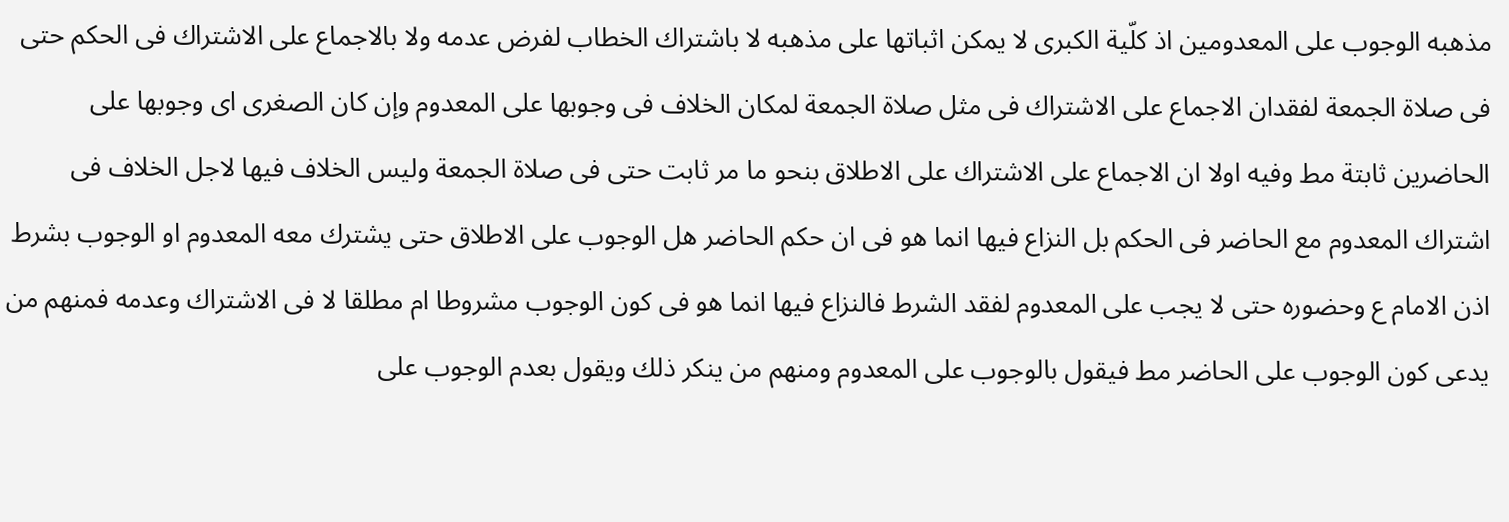مذهبه الوجوب على المعدومين اذ كلّية الكبرى لا يمكن اثباتها على مذهبه لا باشتراك الخطاب لفرض عدمه ولا بالاجماع على الاشتراك فى الحكم حتى فى صلاة الجمعة لفقدان الاجماع على الاشتراك فى مثل صلاة الجمعة لمكان الخلاف فى وجوبها على المعدوم وإن كان الصغرى اى وجوبها على الحاضرين ثابتة مط وفيه اولا ان الاجماع على الاشتراك على الاطلاق بنحو ما مر ثابت حتى فى صلاة الجمعة وليس الخلاف فيها لاجل الخلاف فى اشتراك المعدوم مع الحاضر فى الحكم بل النزاع فيها انما هو فى ان حكم الحاضر هل الوجوب على الاطلاق حتى يشترك معه المعدوم او الوجوب بشرط اذن الامام ع وحضوره حتى لا يجب على المعدوم لفقد الشرط فالنزاع فيها انما هو فى كون الوجوب مشروطا ام مطلقا لا فى الاشتراك وعدمه فمنهم من يدعى كون الوجوب على الحاضر مط فيقول بالوجوب على المعدوم ومنهم من ينكر ذلك ويقول بعدم الوجوب على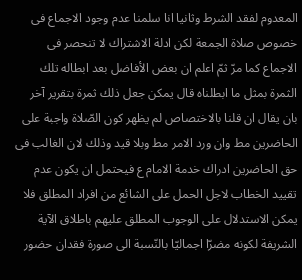المعدوم لفقد الشرط وثانيا انا سلمنا عدم وجود الاجماع فى خصوص صلاة الجمعة لكن ادلة الاشتراك لا تنحصر فى الاجماع كما مرّ ثمّ اعلم ان بعض الأفاضل بعد ابطاله تلك الثمرة بمثل ما ابطلناه قال يمكن جعل ذلك ثمرة بتقرير آخر بان يقال ان قلنا بالاختصاص لم يظهر كون الصّلاة واجبة على الحاضرين مط وان ورد الامر مط وبلا قيد وذلك لان الغالب فى حق الحاضرين ادراك خدمة الامام ع فيحتمل ان يكون عدم تقييد الخطاب لاجل الحمل على الشائع من افراد المطلق فلا يمكن الاستدلال على الوجوب المطلق عليهم باطلاق الآية الشريفة لكونه مضرّا اجماليّا بالنّسبة الى صورة فقدان حضور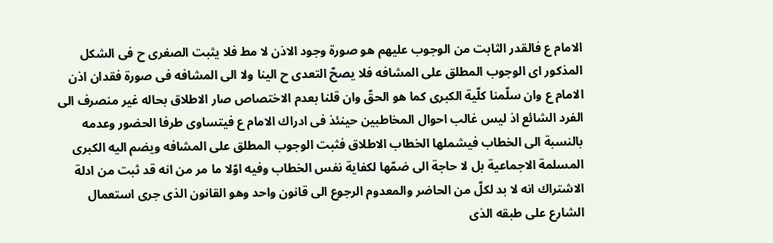الامام ع فالقدر الثابت من الوجوب عليهم هو صورة وجود الاذن لا مط فلا يثبت الصغرى ح فى الشكل المذكور اى الوجوب المطلق على المشافه فلا يصحّ التعدى ح الينا ولا الى المشافه فى صورة فقدان اذن الامام ع وان سلّمنا كلّية الكبرى كما هو الحقّ وان قلنا بعدم الاختصاص صار الاطلاق بحاله غير منصرف الى الفرد الشائع اذ ليس غالب احوال المخاطبين حينئذ فى ادراك الامام ع فيتساوى طرفا الحضور وعدمه بالنسبة الى الخطاب فيشملها الخطاب الاطلاق فثبت الوجوب المطلق على المشافه ويضم اليه الكبرى المسلمة الاجماعية بل لا حاجة الى ضمّها لكفاية نفس الخطاب وفيه اوّلا ما مر من انه قد ثبت من ادلة الاشتراك انه لا بد لكلّ من الحاضر والمعدوم الرجوع الى قانون واحد وهو القانون الذى جرى استعمال الشارع على طبقه الذى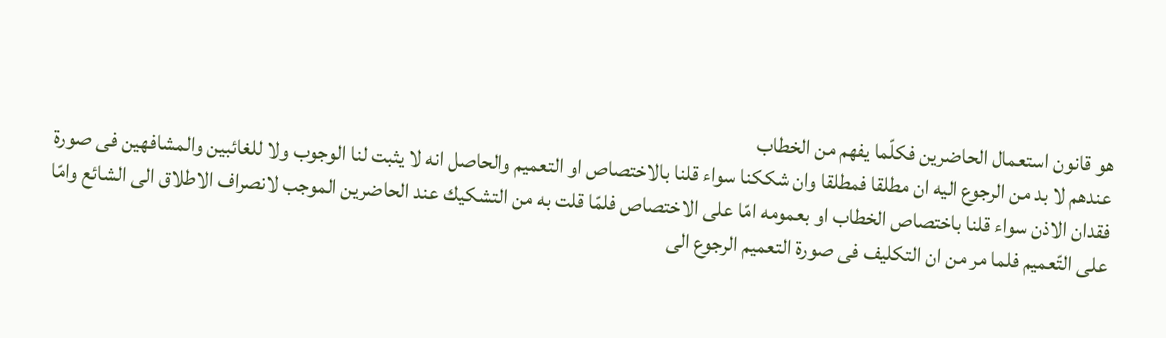هو قانون استعمال الحاضرين فكلّما يفهم من الخطاب
عندهم لا بد من الرجوع اليه ان مطلقا فمطلقا وان شككنا سواء قلنا بالاختصاص او التعميم والحاصل انه لا يثبت لنا الوجوب ولا للغائبين والمشافهين فى صورة فقدان الاذن سواء قلنا باختصاص الخطاب او بعمومه امّا على الاختصاص فلمّا قلت به من التشكيك عند الحاضرين الموجب لانصراف الاطلاق الى الشائع وامّا على التّعميم فلما مر من ان التكليف فى صورة التعميم الرجوع الى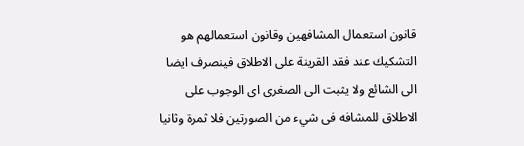قانون استعمال المشافهين وقانون استعمالهم هو التشكيك عند فقد القرينة على الاطلاق فينصرف ايضا الى الشائع ولا يثبت الى الصغرى اى الوجوب على الاطلاق للمشافه فى شيء من الصورتين فلا ثمرة وثانيا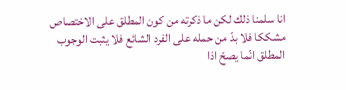انا سلمنا ذلك لكن ما ذكرته من كون المطلق على الاختصاص مشككا فلا بدّ من حمله على الفرد الشائع فلا يثبت الوجوب المطلق انّما يصحّ اذا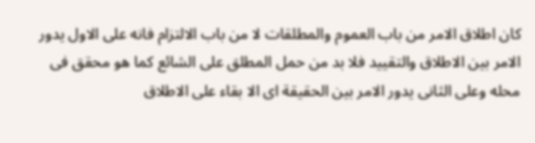كان اطلاق الامر من باب العموم والمطلقات لا من باب الالتزام فانه على الاول يدور الامر بين الاطلاق والتقييد فلا بد من حمل المطلق على الشائع كما هو محقق فى محله وعلى الثانى يدور الامر بين الحقيقة اى الا بقاء على الاطلاق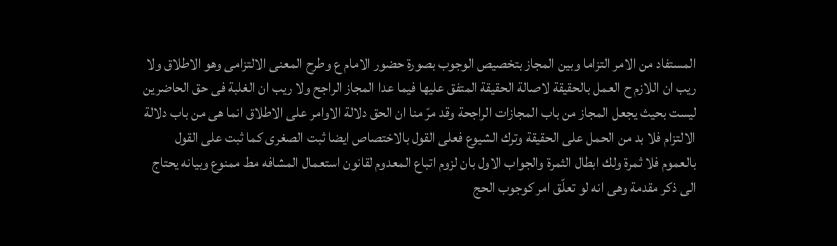المستفاد من الامر التزاما وبين المجاز بتخصيص الوجوب بصورة حضور الامام ع وطرح المعنى الالتزامى وهو الاطلاق ولا ريب ان اللازم ح العمل بالحقيقة لاصالة الحقيقة المتفق عليها فيما عدا المجاز الراجح ولا ريب ان الغلبة فى حق الحاضرين ليست بحيث يجعل المجاز من باب المجازات الراجحة وقد مرّ منا ان الحق دلالة الاوامر على الاطلاق انما هى من باب دلالة الالتزام فلا بد من الحمل على الحقيقة وترك الشيوع فعلى القول بالاختصاص ايضا ثبت الصغرى كما ثبت على القول بالعموم فلا ثمرة ولك ابطال الثمرة والجواب الاول بان لزوم اتباع المعدوم لقانون استعمال المشافه مط ممنوع وبيانه يحتاج الى ذكر مقدمة وهى انه لو تعلّق امر كوجوب الحج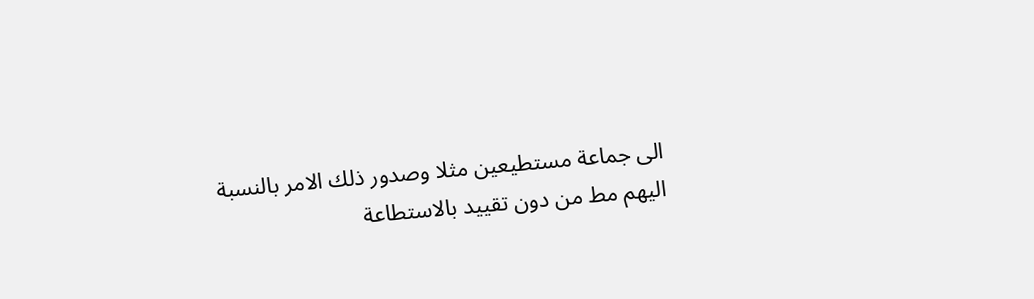الى جماعة مستطيعين مثلا وصدور ذلك الامر بالنسبة اليهم مط من دون تقييد بالاستطاعة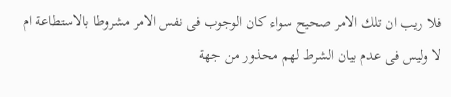فلا ريب ان تلك الامر صحيح سواء كان الوجوب فى نفس الامر مشروطا بالاستطاعة ام لا وليس فى عدم بيان الشرط لهم محذور من جهة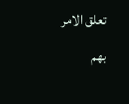تعلق الامر بهم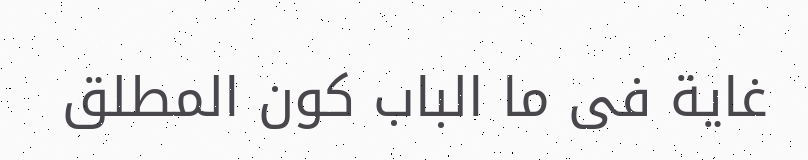غاية فى ما الباب كون المطلق